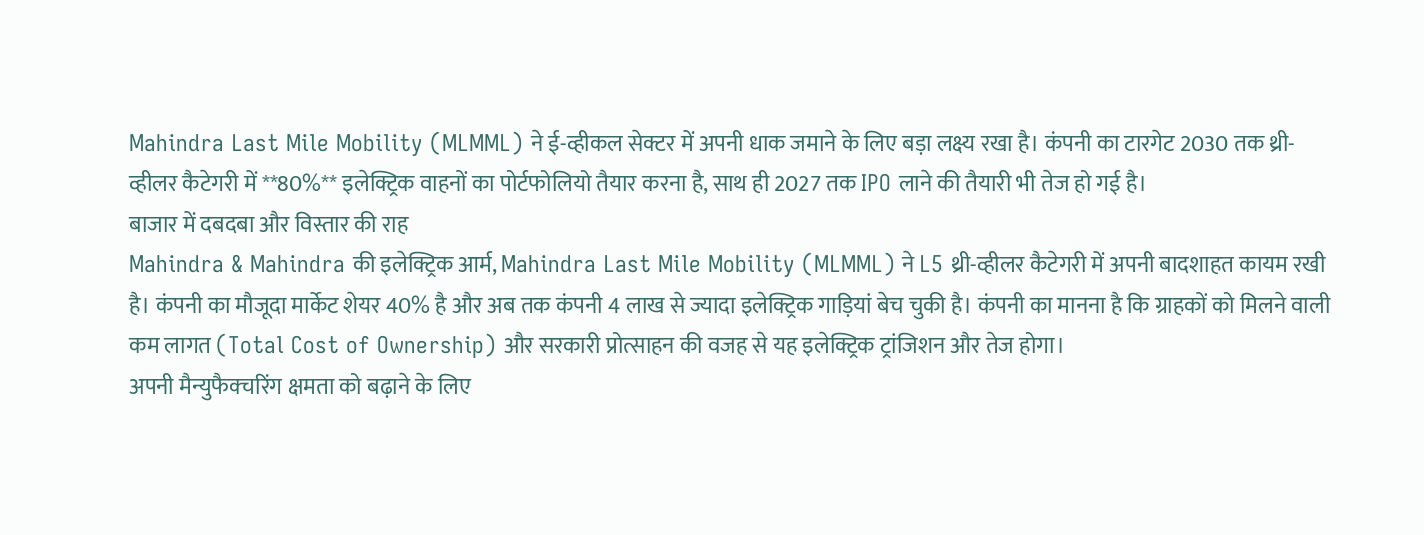Mahindra Last Mile Mobility (MLMML) ने ई-व्हीकल सेक्टर में अपनी धाक जमाने के लिए बड़ा लक्ष्य रखा है। कंपनी का टारगेट 2030 तक थ्री-व्हीलर कैटेगरी में **80%** इलेक्ट्रिक वाहनों का पोर्टफोलियो तैयार करना है, साथ ही 2027 तक IPO लाने की तैयारी भी तेज हो गई है।
बाजार में दबदबा और विस्तार की राह
Mahindra & Mahindra की इलेक्ट्रिक आर्म, Mahindra Last Mile Mobility (MLMML) ने L5 थ्री-व्हीलर कैटेगरी में अपनी बादशाहत कायम रखी है। कंपनी का मौजूदा मार्केट शेयर 40% है और अब तक कंपनी 4 लाख से ज्यादा इलेक्ट्रिक गाड़ियां बेच चुकी है। कंपनी का मानना है कि ग्राहकों को मिलने वाली कम लागत (Total Cost of Ownership) और सरकारी प्रोत्साहन की वजह से यह इलेक्ट्रिक ट्रांजिशन और तेज होगा।
अपनी मैन्युफैक्चरिंग क्षमता को बढ़ाने के लिए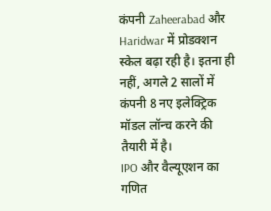कंपनी Zaheerabad और Haridwar में प्रोडक्शन स्केल बढ़ा रही है। इतना ही नहीं, अगले 2 सालों में कंपनी 8 नए इलेक्ट्रिक मॉडल लॉन्च करने की तैयारी में है।
IPO और वैल्यूएशन का गणित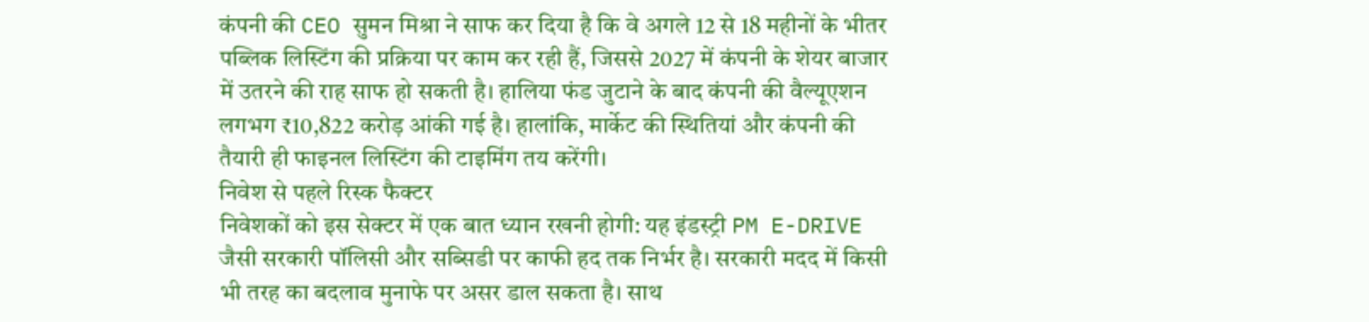कंपनी की CEO सुमन मिश्रा ने साफ कर दिया है कि वे अगले 12 से 18 महीनों के भीतर पब्लिक लिस्टिंग की प्रक्रिया पर काम कर रही हैं, जिससे 2027 में कंपनी के शेयर बाजार में उतरने की राह साफ हो सकती है। हालिया फंड जुटाने के बाद कंपनी की वैल्यूएशन लगभग ₹10,822 करोड़ आंकी गई है। हालांकि, मार्केट की स्थितियां और कंपनी की तैयारी ही फाइनल लिस्टिंग की टाइमिंग तय करेंगी।
निवेश से पहले रिस्क फैक्टर
निवेशकों को इस सेक्टर में एक बात ध्यान रखनी होगी: यह इंडस्ट्री PM E-DRIVE जैसी सरकारी पॉलिसी और सब्सिडी पर काफी हद तक निर्भर है। सरकारी मदद में किसी भी तरह का बदलाव मुनाफे पर असर डाल सकता है। साथ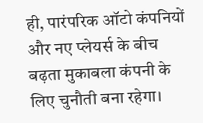ही, पारंपरिक ऑटो कंपनियों और नए प्लेयर्स के बीच बढ़ता मुकाबला कंपनी के लिए चुनौती बना रहेगा।